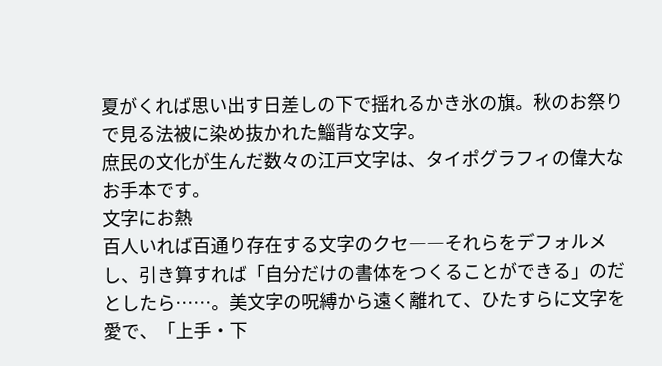夏がくれば思い出す日差しの下で揺れるかき氷の旗。秋のお祭りで見る法被に染め抜かれた鯔背な文字。
庶民の文化が生んだ数々の江戸文字は、タイポグラフィの偉大なお手本です。
文字にお熱
百人いれば百通り存在する文字のクセ――それらをデフォルメし、引き算すれば「自分だけの書体をつくることができる」のだとしたら……。美文字の呪縛から遠く離れて、ひたすらに文字を愛で、「上手・下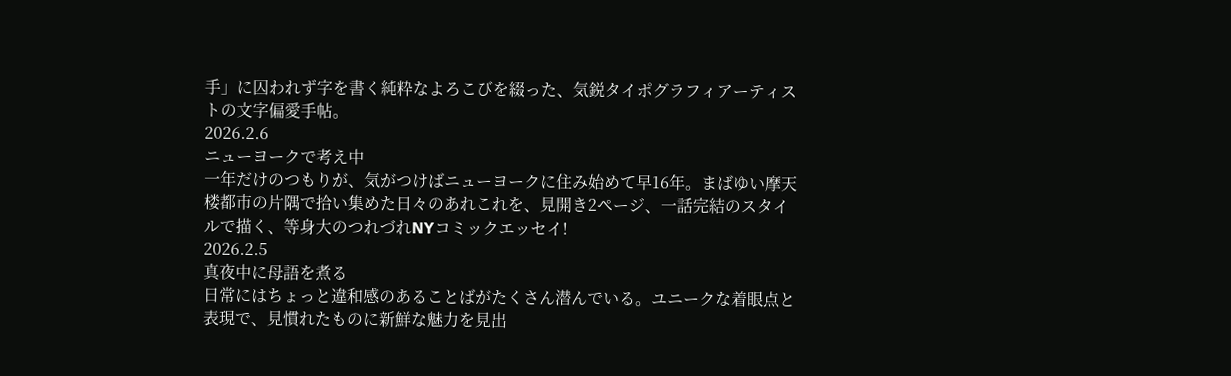手」に囚われず字を書く純粋なよろこびを綴った、気鋭タイポグラフィアーティストの文字偏愛手帖。
2026.2.6
ニューヨークで考え中
一年だけのつもりが、気がつけばニューヨークに住み始めて早16年。まばゆい摩天楼都市の片隅で拾い集めた日々のあれこれを、見開き2ページ、一話完結のスタイルで描く、等身大のつれづれNYコミックエッセイ!
2026.2.5
真夜中に母語を煮る
日常にはちょっと違和感のあることばがたくさん潜んでいる。ユニークな着眼点と表現で、見慣れたものに新鮮な魅力を見出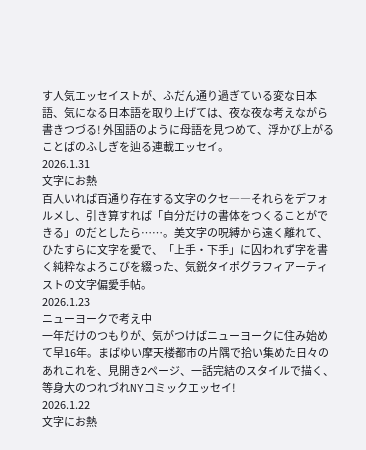す人気エッセイストが、ふだん通り過ぎている変な日本語、気になる日本語を取り上げては、夜な夜な考えながら書きつづる! 外国語のように母語を見つめて、浮かび上がることばのふしぎを辿る連載エッセイ。
2026.1.31
文字にお熱
百人いれば百通り存在する文字のクセ――それらをデフォルメし、引き算すれば「自分だけの書体をつくることができる」のだとしたら……。美文字の呪縛から遠く離れて、ひたすらに文字を愛で、「上手・下手」に囚われず字を書く純粋なよろこびを綴った、気鋭タイポグラフィアーティストの文字偏愛手帖。
2026.1.23
ニューヨークで考え中
一年だけのつもりが、気がつけばニューヨークに住み始めて早16年。まばゆい摩天楼都市の片隅で拾い集めた日々のあれこれを、見開き2ページ、一話完結のスタイルで描く、等身大のつれづれNYコミックエッセイ!
2026.1.22
文字にお熱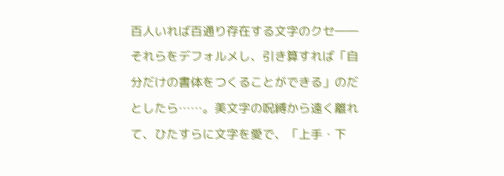百人いれば百通り存在する文字のクセ――それらをデフォルメし、引き算すれば「自分だけの書体をつくることができる」のだとしたら……。美文字の呪縛から遠く離れて、ひたすらに文字を愛で、「上手・下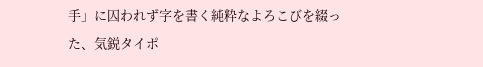手」に囚われず字を書く純粋なよろこびを綴った、気鋭タイポ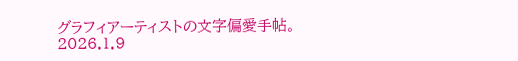グラフィアーティストの文字偏愛手帖。
2026.1.9